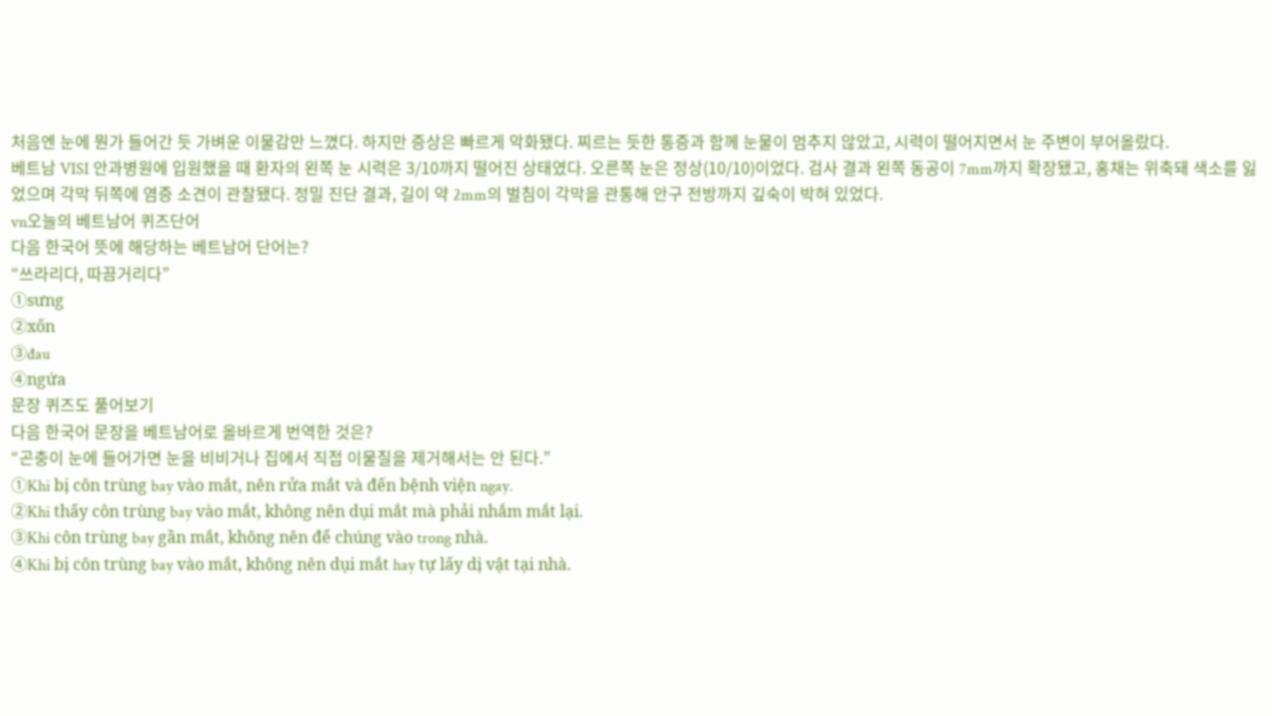처음엔 눈에 뭔가 들어간 듯 가벼운 이물감만 느꼈다. 하지만 증상은 빠르게 악화됐다. 찌르는 듯한 통증과 함께 눈물이 멈추지 않았고, 시력이 떨어지면서 눈 주변이 부어올랐다.
베트남 VISI 안과병원에 입원했을 때 환자의 왼쪽 눈 시력은 3/10까지 떨어진 상태였다. 오른쪽 눈은 정상(10/10)이었다. 검사 결과 왼쪽 동공이 7mm까지 확장됐고, 홍채는 위축돼 색소를 잃었으며 각막 뒤쪽에 염증 소견이 관찰됐다. 정밀 진단 결과, 길이 약 2mm의 벌침이 각막을 관통해 안구 전방까지 깊숙이 박혀 있었다.
vn오늘의 베트남어 퀴즈단어
다음 한국어 뜻에 해당하는 베트남어 단어는?
“쓰라리다, 따끔거리다”
①sưng
②xốn
③đau
④ngứa
문장 퀴즈도 풀어보기
다음 한국어 문장을 베트남어로 올바르게 번역한 것은?
“곤충이 눈에 들어가면 눈을 비비거나 집에서 직접 이물질을 제거해서는 안 된다.”
①Khi bị côn trùng bay vào mắt, nên rửa mắt và đến bệnh viện ngay.
②Khi thấy côn trùng bay vào mắt, không nên dụi mắt mà phải nhắm mắt lại.
③Khi côn trùng bay gần mắt, không nên để chúng vào trong nhà.
④Khi bị côn trùng bay vào mắt, không nên dụi mắt hay tự lấy dị vật tại nhà.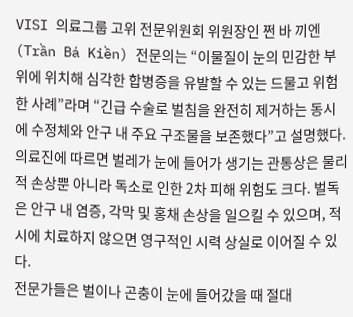VISI 의료그룹 고위 전문위원회 위원장인 쩐 바 끼엔(Trần Bá Kiền) 전문의는 “이물질이 눈의 민감한 부위에 위치해 심각한 합병증을 유발할 수 있는 드물고 위험한 사례”라며 “긴급 수술로 벌침을 완전히 제거하는 동시에 수정체와 안구 내 주요 구조물을 보존했다”고 설명했다.
의료진에 따르면 벌레가 눈에 들어가 생기는 관통상은 물리적 손상뿐 아니라 독소로 인한 2차 피해 위험도 크다. 벌독은 안구 내 염증, 각막 및 홍채 손상을 일으킬 수 있으며, 적시에 치료하지 않으면 영구적인 시력 상실로 이어질 수 있다.
전문가들은 벌이나 곤충이 눈에 들어갔을 때 절대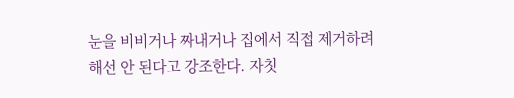눈을 비비거나 짜내거나 집에서 직접 제거하려 해선 안 된다고 강조한다. 자칫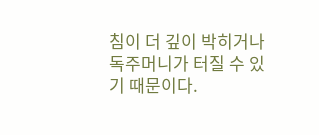침이 더 깊이 박히거나 독주머니가 터질 수 있기 때문이다.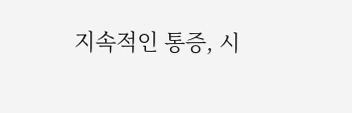지속적인 통증, 시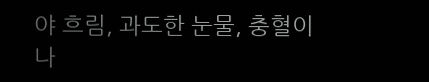야 흐림, 과도한 눈물, 충혈이나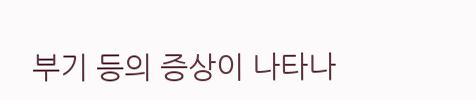부기 등의 증상이 나타나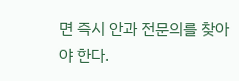면 즉시 안과 전문의를 찾아야 한다.